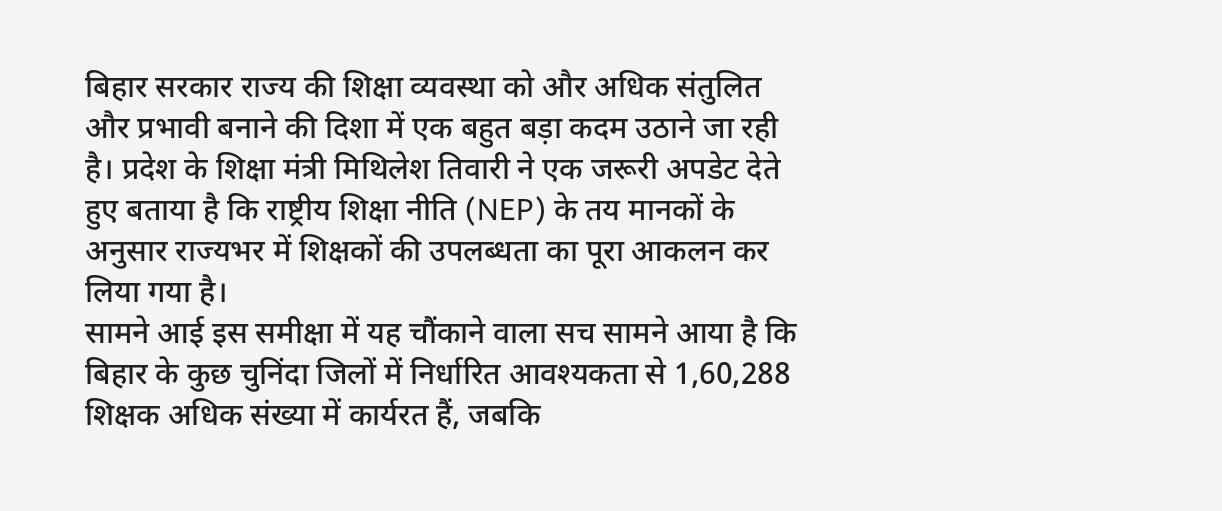बिहार सरकार राज्य की शिक्षा व्यवस्था को और अधिक संतुलित और प्रभावी बनाने की दिशा में एक बहुत बड़ा कदम उठाने जा रही है। प्रदेश के शिक्षा मंत्री मिथिलेश तिवारी ने एक जरूरी अपडेट देते हुए बताया है कि राष्ट्रीय शिक्षा नीति (NEP) के तय मानकों के अनुसार राज्यभर में शिक्षकों की उपलब्धता का पूरा आकलन कर लिया गया है।
सामने आई इस समीक्षा में यह चौंकाने वाला सच सामने आया है कि बिहार के कुछ चुनिंदा जिलों में निर्धारित आवश्यकता से 1,60,288 शिक्षक अधिक संख्या में कार्यरत हैं, जबकि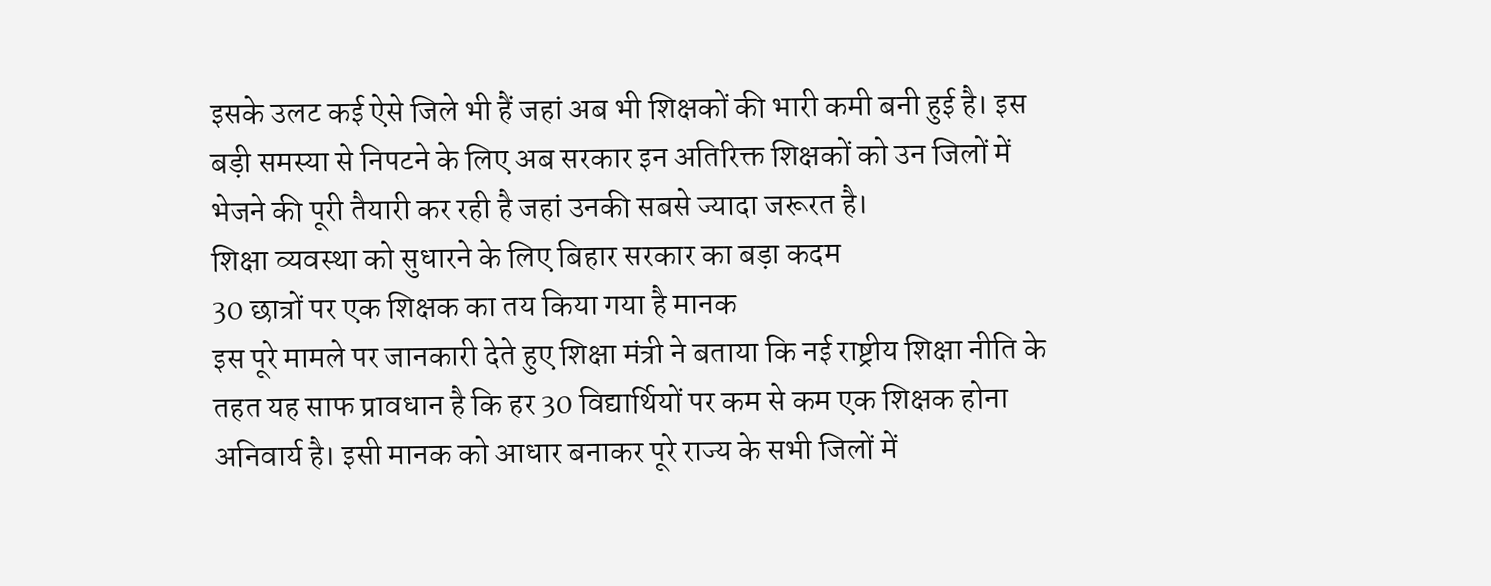इसके उलट कई ऐसे जिले भी हैं जहां अब भी शिक्षकों की भारी कमी बनी हुई है। इस बड़ी समस्या से निपटने के लिए अब सरकार इन अतिरिक्त शिक्षकों को उन जिलों में भेजने की पूरी तैयारी कर रही है जहां उनकी सबसे ज्यादा जरूरत है।
शिक्षा व्यवस्था को सुधारने के लिए बिहार सरकार का बड़ा कदम
30 छात्रों पर एक शिक्षक का तय किया गया है मानक
इस पूरे मामले पर जानकारी देते हुए शिक्षा मंत्री ने बताया कि नई राष्ट्रीय शिक्षा नीति के तहत यह साफ प्रावधान है कि हर 30 विद्यार्थियों पर कम से कम एक शिक्षक होना अनिवार्य है। इसी मानक को आधार बनाकर पूरे राज्य के सभी जिलों में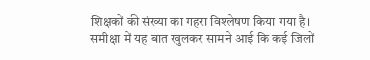शिक्षकों की संख्या का गहरा विश्लेषण किया गया है। समीक्षा में यह बात खुलकर सामने आई कि कई जिलों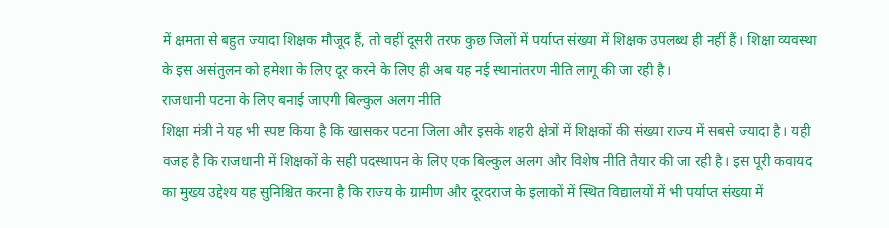में क्षमता से बहुत ज्यादा शिक्षक मौजूद हैं, तो वहीं दूसरी तरफ कुछ जिलों में पर्याप्त संख्या में शिक्षक उपलब्ध ही नहीं हैं। शिक्षा व्यवस्था के इस असंतुलन को हमेशा के लिए दूर करने के लिए ही अब यह नई स्थानांतरण नीति लागू की जा रही है।
राजधानी पटना के लिए बनाई जाएगी बिल्कुल अलग नीति
शिक्षा मंत्री ने यह भी स्पष्ट किया है कि खासकर पटना जिला और इसके शहरी क्षेत्रों में शिक्षकों की संख्या राज्य में सबसे ज्यादा है। यही वजह है कि राजधानी में शिक्षकों के सही पदस्थापन के लिए एक बिल्कुल अलग और विशेष नीति तैयार की जा रही है। इस पूरी कवायद का मुख्य उद्देश्य यह सुनिश्चित करना है कि राज्य के ग्रामीण और दूरदराज के इलाकों में स्थित विद्यालयों में भी पर्याप्त संख्या में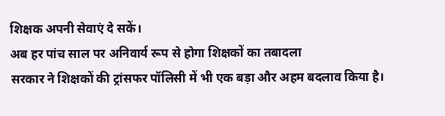शिक्षक अपनी सेवाएं दे सकें।
अब हर पांच साल पर अनिवार्य रूप से होगा शिक्षकों का तबादला
सरकार ने शिक्षकों की ट्रांसफर पॉलिसी में भी एक बड़ा और अहम बदलाव किया है।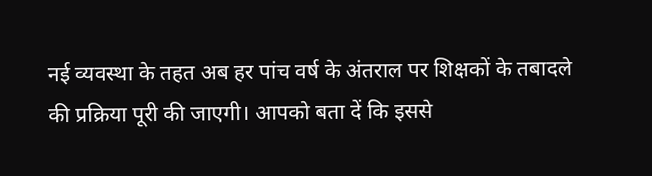नई व्यवस्था के तहत अब हर पांच वर्ष के अंतराल पर शिक्षकों के तबादले की प्रक्रिया पूरी की जाएगी। आपको बता दें कि इससे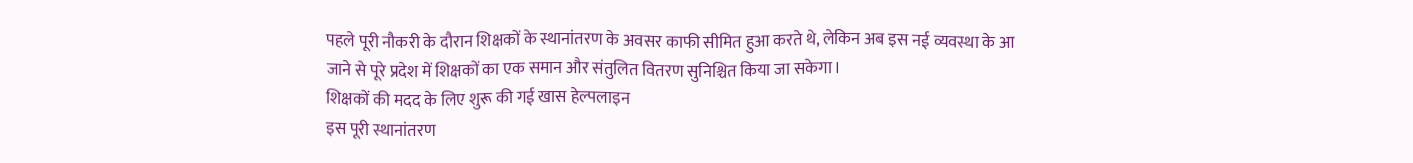पहले पूरी नौकरी के दौरान शिक्षकों के स्थानांतरण के अवसर काफी सीमित हुआ करते थे, लेकिन अब इस नई व्यवस्था के आ जाने से पूरे प्रदेश में शिक्षकों का एक समान और संतुलित वितरण सुनिश्चित किया जा सकेगा।
शिक्षकों की मदद के लिए शुरू की गई खास हेल्पलाइन
इस पूरी स्थानांतरण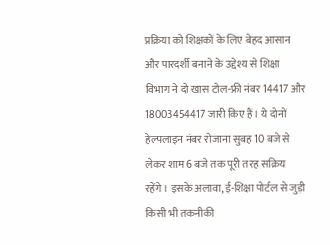प्रक्रिया को शिक्षकों के लिए बेहद आसान और पारदर्शी बनाने के उद्देश्य से शिक्षा विभाग ने दो खास टोल-फ्री नंबर 14417 और 18003454417 जारी किए हैं। ये दोनों हेल्पलाइन नंबर रोजाना सुबह 10 बजे से लेकर शाम 6 बजे तक पूरी तरह सक्रिय रहेंगे। इसके अलावा, ई-शिक्षा पोर्टल से जुड़ी किसी भी तकनीकी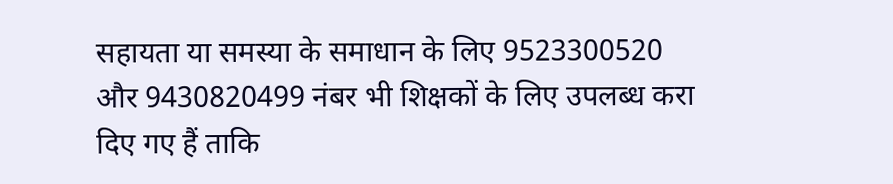सहायता या समस्या के समाधान के लिए 9523300520 और 9430820499 नंबर भी शिक्षकों के लिए उपलब्ध करा दिए गए हैं ताकि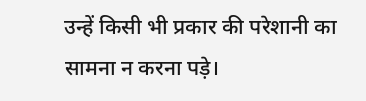उन्हें किसी भी प्रकार की परेशानी का सामना न करना पड़े।